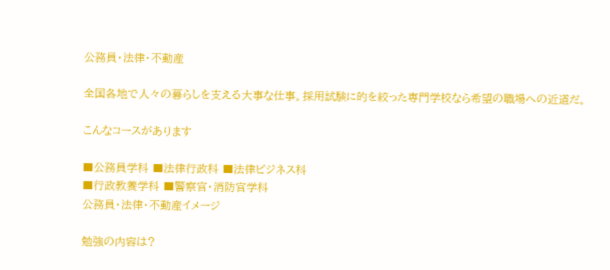公務員・法律・不動産

全国各地で人々の暮らしを支える大事な仕事。採用試験に的を絞った専門学校なら希望の職場への近道だ。

こんなコースがあります

■公務員学科 ■法律行政科 ■法律ビジネス科
■行政教養学科 ■警察官・消防官学科
公務員・法律・不動産イメージ

勉強の内容は?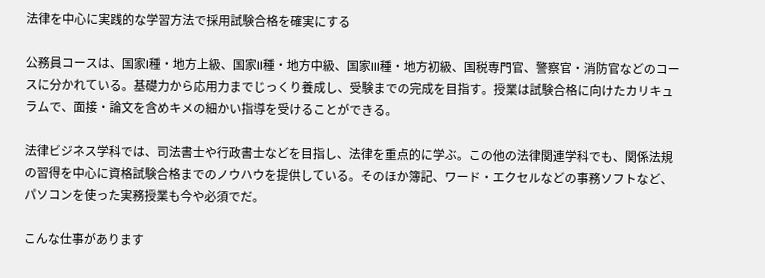法律を中心に実践的な学習方法で採用試験合格を確実にする

公務員コースは、国家I種・地方上級、国家II種・地方中級、国家III種・地方初級、国税専門官、警察官・消防官などのコースに分かれている。基礎力から応用力までじっくり養成し、受験までの完成を目指す。授業は試験合格に向けたカリキュラムで、面接・論文を含めキメの細かい指導を受けることができる。

法律ビジネス学科では、司法書士や行政書士などを目指し、法律を重点的に学ぶ。この他の法律関連学科でも、関係法規の習得を中心に資格試験合格までのノウハウを提供している。そのほか簿記、ワード・エクセルなどの事務ソフトなど、パソコンを使った実務授業も今や必須でだ。

こんな仕事があります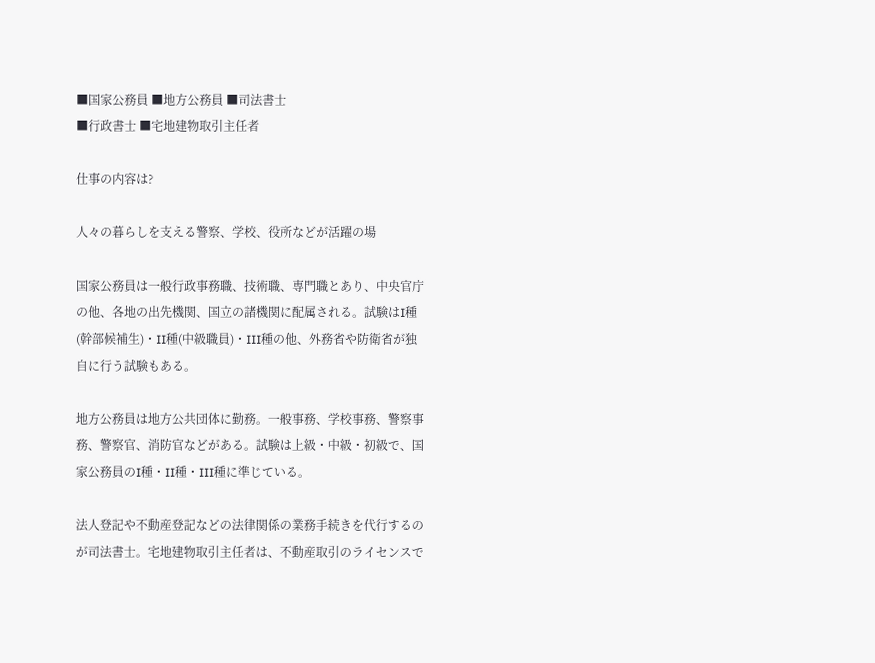■国家公務員 ■地方公務員 ■司法書士
■行政書士 ■宅地建物取引主任者

仕事の内容は?

人々の暮らしを支える警察、学校、役所などが活躍の場

国家公務員は一般行政事務職、技術職、専門職とあり、中央官庁の他、各地の出先機関、国立の諸機関に配属される。試験はI種(幹部候補生)・II種(中級職員)・III種の他、外務省や防衛省が独自に行う試験もある。

地方公務員は地方公共団体に勤務。一般事務、学校事務、警察事務、警察官、消防官などがある。試験は上級・中級・初級で、国家公務員のI種・II種・III種に準じている。

法人登記や不動産登記などの法律関係の業務手続きを代行するのが司法書士。宅地建物取引主任者は、不動産取引のライセンスで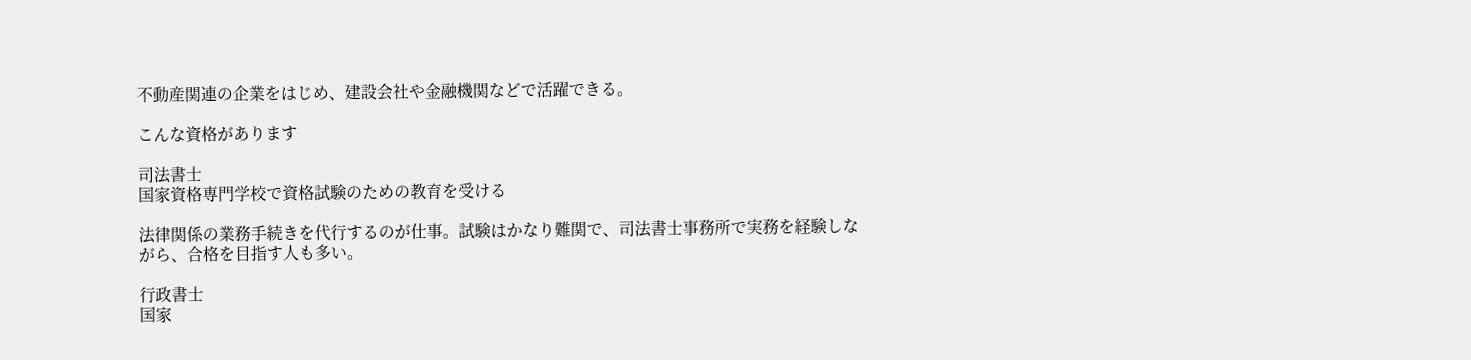不動産関連の企業をはじめ、建設会社や金融機関などで活躍できる。

こんな資格があります

司法書士
国家資格専門学校で資格試験のための教育を受ける

法律関係の業務手続きを代行するのが仕事。試験はかなり難関で、司法書士事務所で実務を経験しながら、合格を目指す人も多い。

行政書士
国家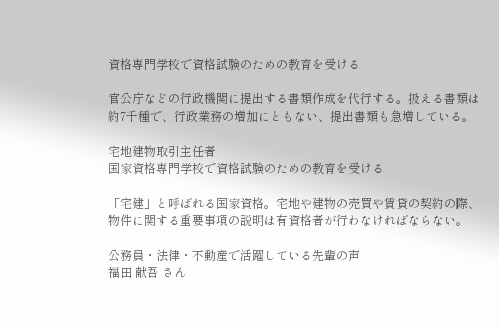資格専門学校で資格試験のための教育を受ける

官公庁などの行政機関に提出する書類作成を代行する。扱える書類は約7千種で、行政業務の増加にともない、提出書類も急増している。

宅地建物取引主任者
国家資格専門学校で資格試験のための教育を受ける

「宅建」と呼ばれる国家資格。宅地や建物の売買や賃貸の契約の際、物件に関する重要事項の説明は有資格者が行わなければならない。

公務員・法律・不動産で活躍している先輩の声
福田 献吾 さん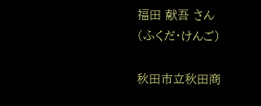福田 献吾 さん
(ふくだ・けんご)

秋田市立秋田商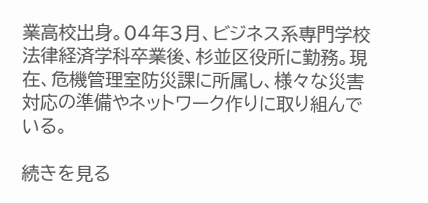業高校出身。04年3月、ビジネス系専門学校法律経済学科卒業後、杉並区役所に勤務。現在、危機管理室防災課に所属し、様々な災害対応の準備やネットワーク作りに取り組んでいる。

続きを見る